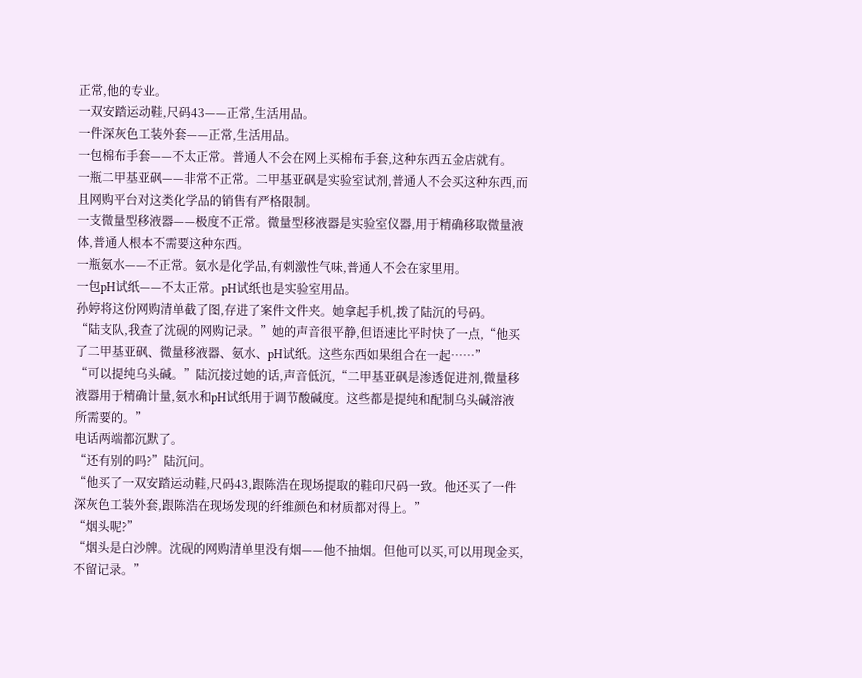正常,他的专业。
一双安踏运动鞋,尺码43——正常,生活用品。
一件深灰色工装外套——正常,生活用品。
一包棉布手套——不太正常。普通人不会在网上买棉布手套,这种东西五金店就有。
一瓶二甲基亚砜——非常不正常。二甲基亚砜是实验室试剂,普通人不会买这种东西,而且网购平台对这类化学品的销售有严格限制。
一支微量型移液器——极度不正常。微量型移液器是实验室仪器,用于精确移取微量液体,普通人根本不需要这种东西。
一瓶氨水——不正常。氨水是化学品,有刺激性气味,普通人不会在家里用。
一包pH试纸——不太正常。pH试纸也是实验室用品。
孙婷将这份网购清单截了图,存进了案件文件夹。她拿起手机,拨了陆沉的号码。
“陆支队,我查了沈砚的网购记录。”她的声音很平静,但语速比平时快了一点,“他买了二甲基亚砜、微量移液器、氨水、pH试纸。这些东西如果组合在一起……”
“可以提纯乌头碱。”陆沉接过她的话,声音低沉,“二甲基亚砜是渗透促进剂,微量移液器用于精确计量,氨水和pH试纸用于调节酸碱度。这些都是提纯和配制乌头碱溶液所需要的。”
电话两端都沉默了。
“还有别的吗?”陆沉问。
“他买了一双安踏运动鞋,尺码43,跟陈浩在现场提取的鞋印尺码一致。他还买了一件深灰色工装外套,跟陈浩在现场发现的纤维颜色和材质都对得上。”
“烟头呢?”
“烟头是白沙牌。沈砚的网购清单里没有烟——他不抽烟。但他可以买,可以用现金买,不留记录。”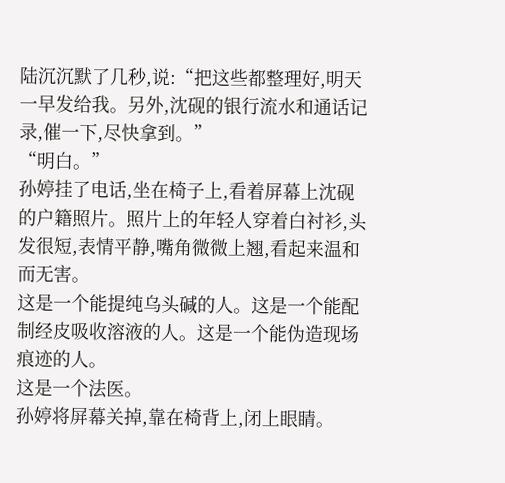陆沉沉默了几秒,说:“把这些都整理好,明天一早发给我。另外,沈砚的银行流水和通话记录,催一下,尽快拿到。”
“明白。”
孙婷挂了电话,坐在椅子上,看着屏幕上沈砚的户籍照片。照片上的年轻人穿着白衬衫,头发很短,表情平静,嘴角微微上翘,看起来温和而无害。
这是一个能提纯乌头碱的人。这是一个能配制经皮吸收溶液的人。这是一个能伪造现场痕迹的人。
这是一个法医。
孙婷将屏幕关掉,靠在椅背上,闭上眼睛。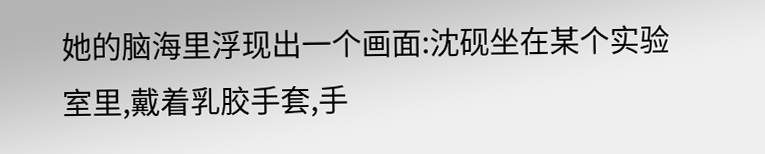她的脑海里浮现出一个画面:沈砚坐在某个实验室里,戴着乳胶手套,手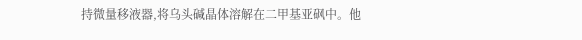持微量移液器,将乌头碱晶体溶解在二甲基亚砜中。他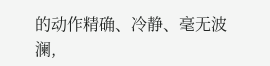的动作精确、冷静、毫无波澜,